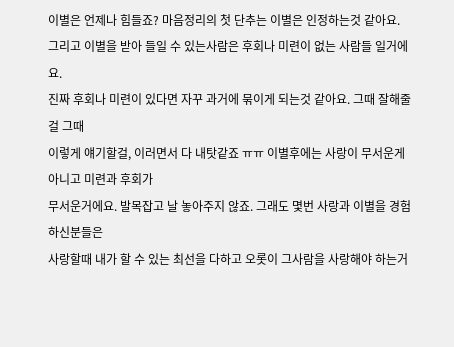이별은 언제나 힘들죠? 마음정리의 첫 단추는 이별은 인정하는것 같아요.
그리고 이별을 받아 들일 수 있는사람은 후회나 미련이 없는 사람들 일거에요.
진짜 후회나 미련이 있다면 자꾸 과거에 묶이게 되는것 같아요. 그때 잘해줄걸 그때
이렇게 얘기할걸, 이러면서 다 내탓같죠 ㅠㅠ 이별후에는 사랑이 무서운게 아니고 미련과 후회가
무서운거에요. 발목잡고 날 놓아주지 않죠. 그래도 몇번 사랑과 이별을 경험 하신분들은
사랑할때 내가 할 수 있는 최선을 다하고 오롯이 그사람을 사랑해야 하는거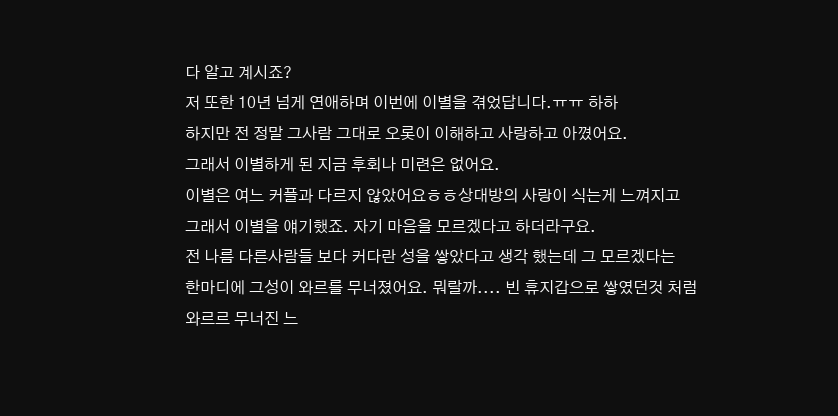다 알고 계시죠?
저 또한 10년 넘게 연애하며 이번에 이별을 겪었답니다.ㅠㅠ 하하
하지만 전 정말 그사람 그대로 오롯이 이해하고 사랑하고 아꼈어요.
그래서 이별하게 된 지금 후회나 미련은 없어요.
이별은 여느 커플과 다르지 않았어요ㅎㅎ상대방의 사랑이 식는게 느껴지고
그래서 이별을 얘기했죠. 자기 마음을 모르겠다고 하더라구요.
전 나름 다른사람들 보다 커다란 성을 쌓았다고 생각 했는데 그 모르겠다는
한마디에 그성이 와르를 무너졌어요. 뭐랄까.... 빈 휴지갑으로 쌓였던것 처럼
와르르 무너진 느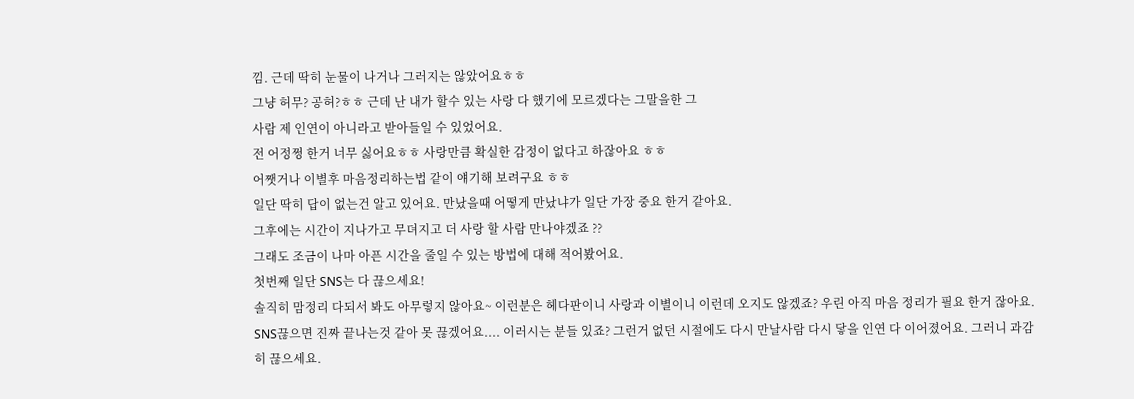낌. 근데 딱히 눈물이 나거나 그러지는 않았어요ㅎㅎ
그냥 허무? 공허?ㅎㅎ 근데 난 내가 할수 있는 사랑 다 했기에 모르겠다는 그말을한 그
사람 제 인연이 아니라고 받아들일 수 있었어요.
전 어정쩡 한거 너무 싫어요ㅎㅎ 사랑만큼 확실한 감정이 없다고 하잖아요 ㅎㅎ
어쨋거나 이별후 마음정리하는법 같이 얘기해 보려구요 ㅎㅎ
일단 딱히 답이 없는건 알고 있어요. 만났을때 어떻게 만났냐가 일단 가장 중요 한거 같아요.
그후에는 시간이 지나가고 무뎌지고 더 사랑 할 사람 만나야겠죠 ??
그래도 조금이 나마 아픈 시간을 줄일 수 있는 방법에 대해 적어봤어요.
첫번째 일단 SNS는 다 끊으세요!
솔직히 맘정리 다되서 봐도 아무렇지 않아요~ 이런분은 헤다판이니 사랑과 이별이니 이런데 오지도 않겠죠? 우린 아직 마음 정리가 필요 한거 잖아요.
SNS끊으면 진짜 끝나는것 같아 못 끊겠어요.... 이러시는 분들 있죠? 그런거 없던 시절에도 다시 만날사람 다시 닿을 인연 다 이어졌어요. 그러니 과감히 끊으세요.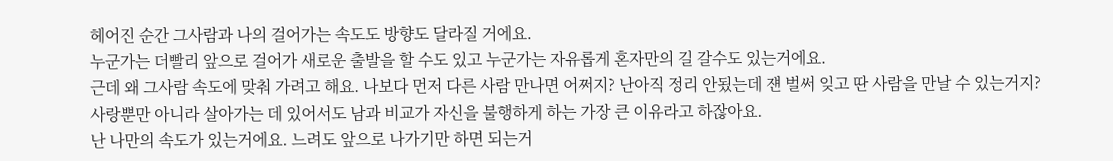헤어진 순간 그사람과 나의 걸어가는 속도도 방향도 달라질 거에요.
누군가는 더빨리 앞으로 걸어가 새로운 출발을 할 수도 있고 누군가는 자유롭게 혼자만의 길 갈수도 있는거에요.
근데 왜 그사람 속도에 맞춰 가려고 해요. 나보다 먼저 다른 사람 만나면 어쩌지? 난아직 정리 안됬는데 쟨 벌써 잊고 딴 사람을 만날 수 있는거지?
사랑뿐만 아니라 살아가는 데 있어서도 남과 비교가 자신을 불행하게 하는 가장 큰 이유라고 하잖아요.
난 나만의 속도가 있는거에요. 느려도 앞으로 나가기만 하면 되는거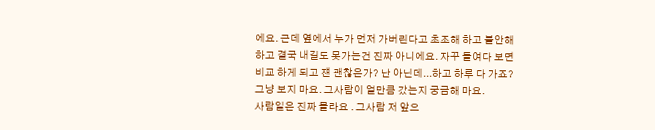에요. 근데 옆에서 누가 먼저 가버린다고 초조해 하고 불안해 하고 결국 내길도 못가는건 진짜 아니에요. 자꾸 들여다 보면 비교 하게 되고 쟨 괜찮은가? 난 아닌데...하고 하루 다 가죠?
그냥 보지 마요. 그사람이 얼만큼 갔는지 궁금해 마요.
사람일은 진짜 몰라요 . 그사람 저 앞으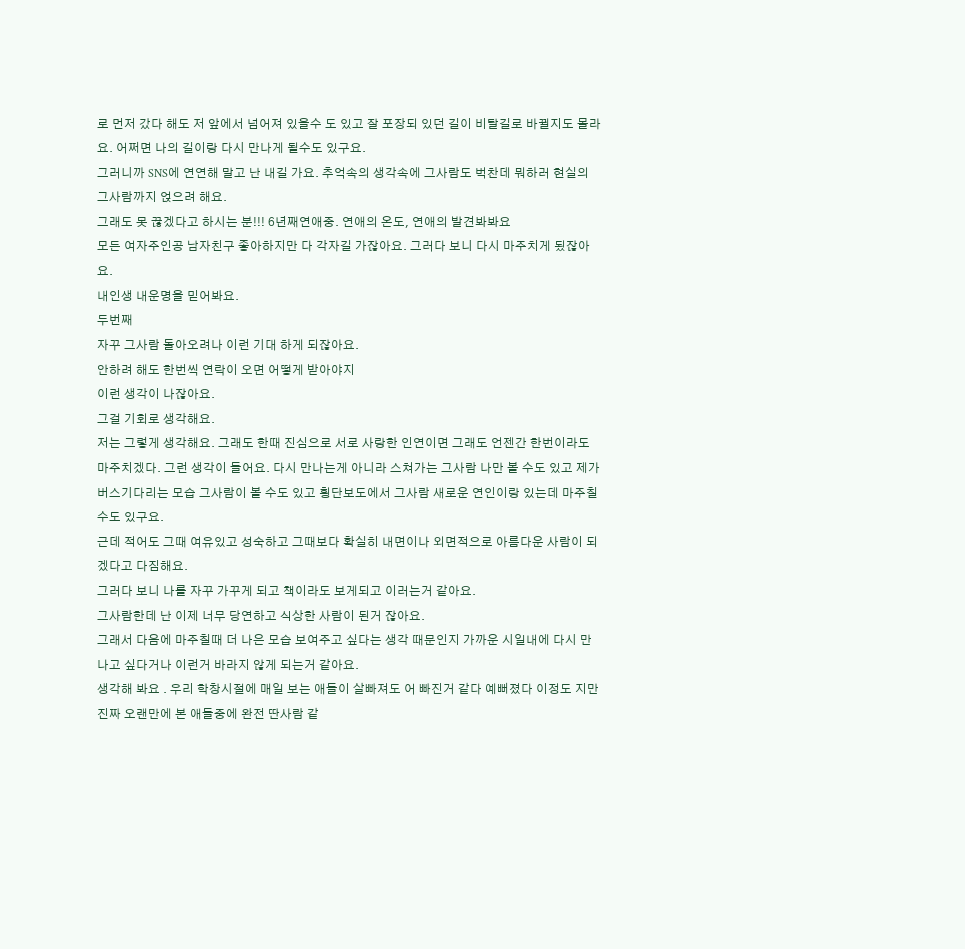로 먼저 갔다 해도 저 앞에서 넘어져 있을수 도 있고 잘 포장되 있던 길이 비탈길로 바뀔지도 몰라요. 어쩌면 나의 길이랑 다시 만나게 될수도 있구요.
그러니까 SNS에 연연해 말고 난 내길 가요. 추억속의 생각속에 그사람도 벅찬데 뭐하러 현실의 그사람까지 얹으려 해요.
그래도 못 끊겠다고 하시는 분!!! 6년째연애중. 연애의 온도, 연애의 발견봐봐요
모든 여자주인공 남자친구 좋아하지만 다 각자길 가잖아요. 그러다 보니 다시 마주치게 됬잖아요.
내인생 내운명을 믿어봐요.
두번째
자꾸 그사람 돌아오려나 이런 기대 하게 되잖아요.
안하려 해도 한번씩 연락이 오면 어떻게 받아야지
이런 생각이 나잖아요.
그걸 기회로 생각해요.
저는 그렇게 생각해요. 그래도 한때 진심으로 서로 사랑한 인연이면 그래도 언젠간 한번이라도 마주치겠다. 그런 생각이 들어요. 다시 만나는게 아니라 스쳐가는 그사람 나만 볼 수도 있고 제가 버스기다리는 모습 그사람이 볼 수도 있고 횡단보도에서 그사람 새로운 연인이랑 있는데 마주칠 수도 있구요.
근데 적어도 그때 여유있고 성숙하고 그때보다 확실히 내면이나 외면적으로 아름다운 사람이 되겠다고 다짐해요.
그러다 보니 나를 자꾸 가꾸게 되고 책이라도 보게되고 이러는거 같아요.
그사람한데 난 이제 너무 당연하고 식상한 사람이 된거 잖아요.
그래서 다음에 마주칠때 더 나은 모습 보여주고 싶다는 생각 때문인지 가까운 시일내에 다시 만나고 싶다거나 이런거 바라지 않게 되는거 같아요.
생각해 봐요 . 우리 학창시절에 매일 보는 애들이 살빠져도 어 빠진거 같다 예뻐졌다 이정도 지만
진짜 오랜만에 본 애들중에 완전 딴사람 같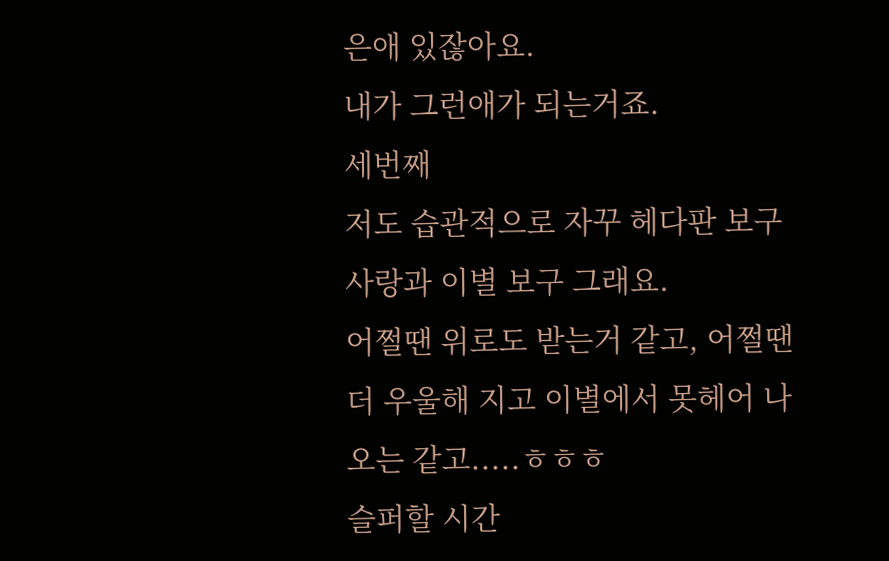은애 있잖아요.
내가 그런애가 되는거죠.
세번째
저도 습관적으로 자꾸 헤다판 보구 사랑과 이별 보구 그래요.
어쩔땐 위로도 받는거 같고, 어쩔땐 더 우울해 지고 이별에서 못헤어 나오는 같고.....ㅎㅎㅎ
슬퍼할 시간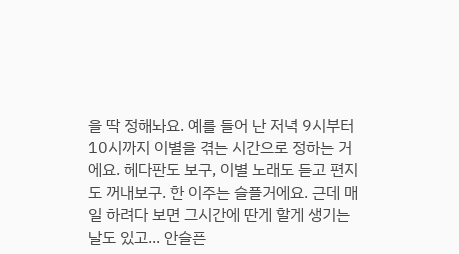을 딱 정해놔요. 예를 들어 난 저녁 9시부터 10시까지 이별을 겪는 시간으로 정하는 거에요. 헤다판도 보구, 이별 노래도 듣고 편지도 꺼내보구. 한 이주는 슬플거에요. 근데 매일 하려다 보면 그시간에 딴게 할게 생기는 날도 있고... 안슬픈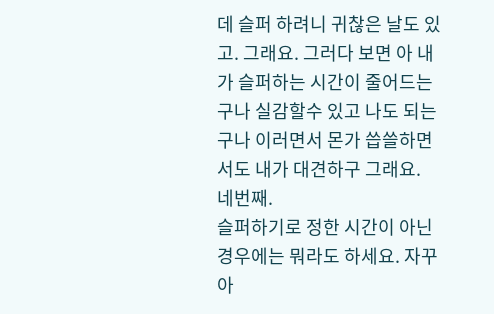데 슬퍼 하려니 귀찮은 날도 있고. 그래요. 그러다 보면 아 내가 슬퍼하는 시간이 줄어드는구나 실감할수 있고 나도 되는구나 이러면서 몬가 씁쓸하면서도 내가 대견하구 그래요.
네번째.
슬퍼하기로 정한 시간이 아닌 경우에는 뭐라도 하세요. 자꾸 아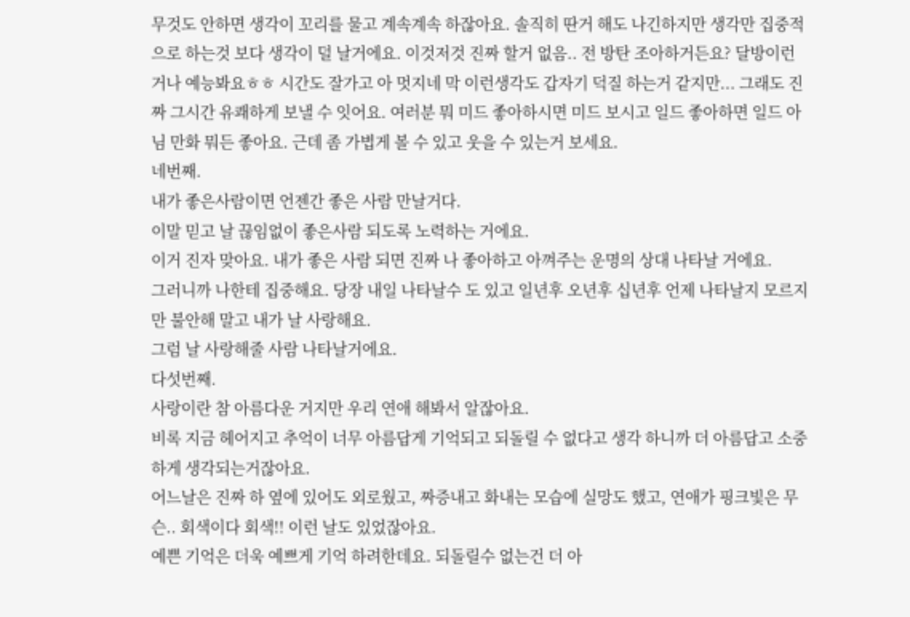무것도 안하면 생각이 꼬리를 물고 계속계속 하잖아요. 솔직히 딴거 해도 나긴하지만 생각만 집중적으로 하는것 보다 생각이 덜 날거에요. 이것저것 진짜 할거 없음.. 전 방탄 조아하거든요? 달방이런거나 예능봐요ㅎㅎ 시간도 잘가고 아 멋지네 막 이런생각도 갑자기 덕질 하는거 같지만... 그래도 진짜 그시간 유쾌하게 보낼 수 잇어요. 여러분 뭐 미드 좋아하시면 미드 보시고 일드 좋아하면 일드 아님 만화 뭐든 좋아요. 근데 좀 가볍게 볼 수 있고 웃을 수 있는거 보세요.
네번째.
내가 좋은사람이면 언젠간 좋은 사람 만날거다.
이말 믿고 날 끊임없이 좋은사람 되도록 노력하는 거에요.
이거 진자 맞아요. 내가 좋은 사람 되면 진짜 나 좋아하고 아껴주는 운명의 상대 나타날 거에요.
그러니까 나한테 집중해요. 당장 내일 나타날수 도 있고 일년후 오년후 십년후 언제 나타날지 모르지만 불안해 말고 내가 날 사랑해요.
그럼 날 사랑해줄 사람 나타날거에요.
다섯번째.
사랑이란 참 아름다운 거지만 우리 연애 해봐서 알잖아요.
비록 지금 헤어지고 추억이 너무 아름답게 기억되고 되돌릴 수 없다고 생각 하니까 더 아름답고 소중하게 생각되는거잖아요.
어느날은 진짜 하 옆에 있어도 외로웠고, 짜증내고 화내는 모습에 실망도 했고, 연애가 핑크빛은 무슨.. 회색이다 회색!! 이런 날도 있었잖아요.
예쁜 기억은 더욱 예쁘게 기억 하려한데요. 되돌릴수 없는건 더 아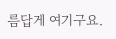름답게 여기구요.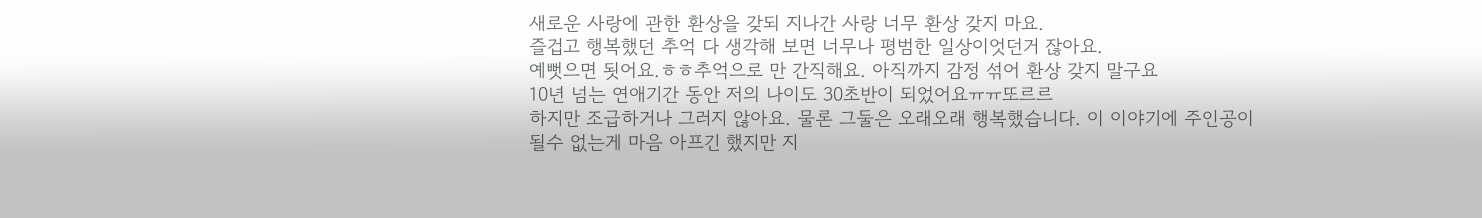새로운 사랑에 관한 환상을 갖되 지나간 사랑 너무 환상 갖지 마요.
즐겁고 행복했던 추억 다 생각해 보면 너무나 평범한 일상이엇던거 잖아요.
예뻣으면 됫어요.ㅎㅎ추억으로 만 간직해요. 아직까지 감정 섞어 환상 갖지 말구요
10년 넘는 연애기간 동안 저의 나이도 30초반이 되었어요ㅠㅠ또르르
하지만 조급하거나 그러지 않아요. 물론 그둘은 오래오래 행복했습니다. 이 이야기에 주인공이
될수 없는게 마음 아프긴 했지만 지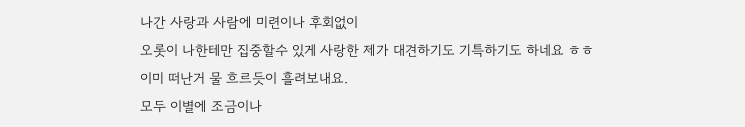나간 사랑과 사람에 미련이나 후회없이
오롯이 나한테만 집중할수 있게 사랑한 제가 대견하기도 기특하기도 하네요 ㅎㅎ
이미 떠난거 물 흐르듯이 흘려보내요.
모두 이별에 조금이나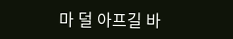마 덜 아프길 바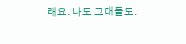래요. 나도 그대들도.